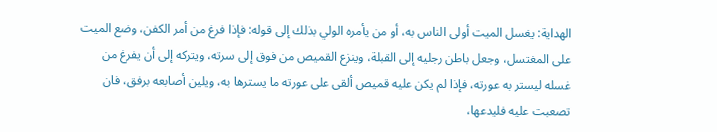الهداية: يغسل الميت أولى الناس به، أو من يأمره الولي بذلك إلى قوله: فإذا فرغ من أمر الكفن، وضع الميت على المغتسل، وجعل باطن رجليه إلى القبلة، وينزع القميص من فوق إلى سرته، ويتركه إلى أن يفرغ من غسله ليستر به عورته، فإذا لم يكن عليه قميص ألقى على عورته ما يسترها به، ويلين أصابعه برفق، فان تصعبت عليه فليدعها،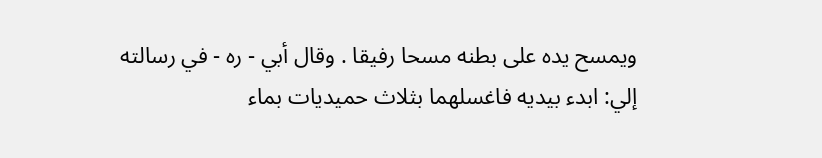ويمسح يده على بطنه مسحا رفيقا . وقال أبي - ره - في رسالته إلي: ابدء بيديه فاغسلهما بثلاث حميديات بماء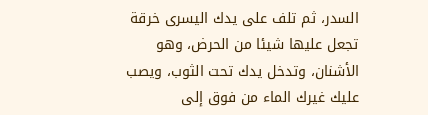السدر، ثم تلف على يدك اليسرى خرقة تجعل عليها شيئا من الحرض، وهو الأشنان، وتدخل يدك تحت الثوب، ويصب عليك غيرك الماء من فوق إلى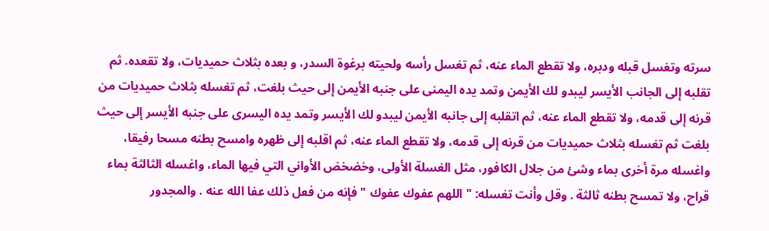سرته وتغسل قبله ودبره، ولا تقطع الماء عنه، ثم تغسل رأسه ولحيته برغوة السدر، و بعده بثلاث حميديات، ولا تقعده. ثم تقلبه إلى الجانب الأيسر ليبدو لك الأيمن وتمد يده اليمنى على جنبه الأيمن إلى حيث بلغت، ثم تغسله بثلاث حميديات من قرنه إلى قدمه، ولا تقطع الماء عنه، ثم اتقلبه إلى جانبه الأيمن ليبدو لك الأيسر وتمد يده اليسرى على جنبه الأيسر إلى حيث بلغت ثم تغسله بثلاث حميديات من قرنه إلى قدمه، ولا تقطع الماء عنه، ثم اقلبه إلى ظهره وامسح بطنه مسحا رفيقا، واغسله مرة أخرى بماء وشئ من جلال الكافور، مثل الغسلة الأولى، وخضخض الأواني التي فيها الماء، واغسله الثالثة بماء قراح، ولا تمسح بطنه ثالثة . وقل وأنت تغسله: " اللهم عفوك عفوك " فإنه من فعل ذلك عفا الله عنه . والمجدور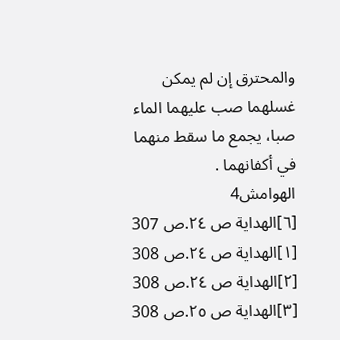والمحترق إن لم يمكن غسلهما صب عليهما الماء صبا، يجمع ما سقط منهما في أكفانهما .
الهوامش4
[٦]الهداية ص ٢٤.ص 307
[١]الهداية ص ٢٤.ص 308
[٢]الهداية ص ٢٤.ص 308
[٣]الهداية ص ٢٥.ص 308